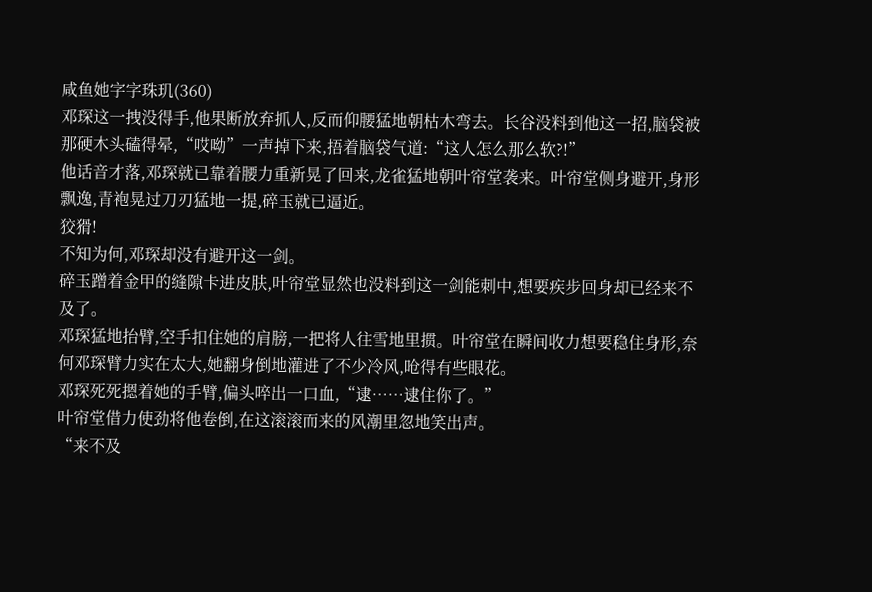咸鱼她字字珠玑(360)
邓琛这一拽没得手,他果断放弃抓人,反而仰腰猛地朝枯木弯去。长谷没料到他这一招,脑袋被那硬木头磕得晕,“哎呦”一声掉下来,捂着脑袋气道:“这人怎么那么软?!”
他话音才落,邓琛就已靠着腰力重新晃了回来,龙雀猛地朝叶帘堂袭来。叶帘堂侧身避开,身形飘逸,青袍晃过刀刃猛地一提,碎玉就已逼近。
狡猾!
不知为何,邓琛却没有避开这一剑。
碎玉蹭着金甲的缝隙卡进皮肤,叶帘堂显然也没料到这一剑能刺中,想要疾步回身却已经来不及了。
邓琛猛地抬臂,空手扣住她的肩膀,一把将人往雪地里掼。叶帘堂在瞬间收力想要稳住身形,奈何邓琛臂力实在太大,她翻身倒地灌进了不少冷风,呛得有些眼花。
邓琛死死摁着她的手臂,偏头啐出一口血,“逮……逮住你了。”
叶帘堂借力使劲将他卷倒,在这滚滚而来的风潮里忽地笑出声。
“来不及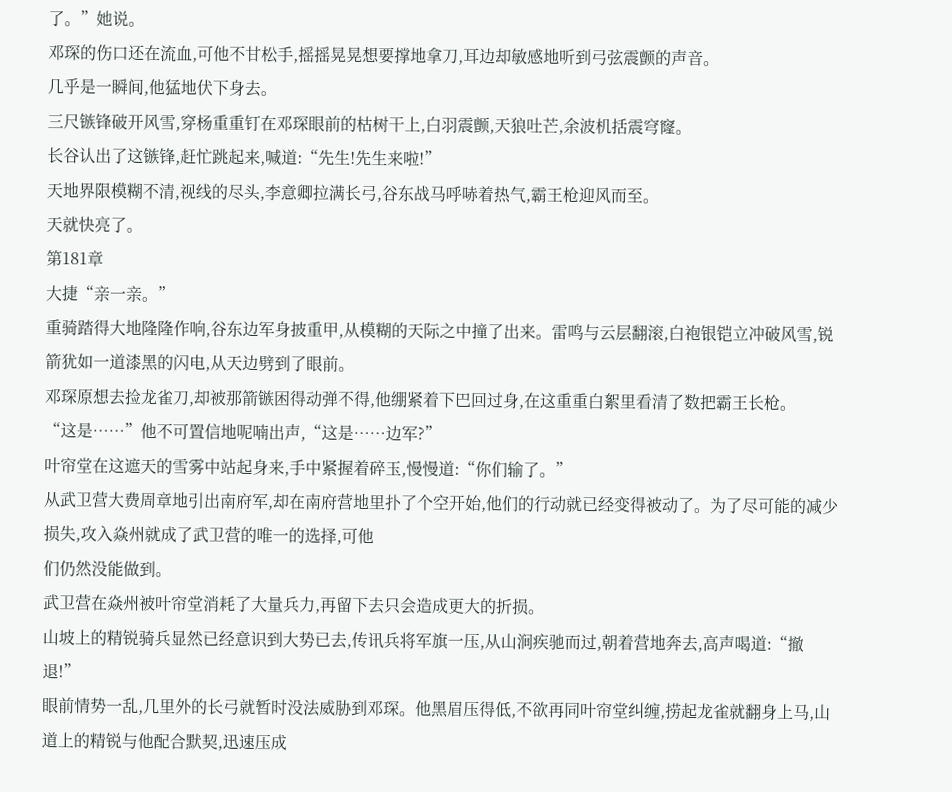了。”她说。
邓琛的伤口还在流血,可他不甘松手,摇摇晃晃想要撑地拿刀,耳边却敏感地听到弓弦震颤的声音。
几乎是一瞬间,他猛地伏下身去。
三尺镞锋破开风雪,穿杨重重钉在邓琛眼前的枯树干上,白羽震颤,天狼吐芒,余波机括震穹窿。
长谷认出了这镞锋,赶忙跳起来,喊道:“先生!先生来啦!”
天地界限模糊不清,视线的尽头,李意卿拉满长弓,谷东战马呼哧着热气,霸王枪迎风而至。
天就快亮了。
第181章
大捷“亲一亲。”
重骑踏得大地隆隆作响,谷东边军身披重甲,从模糊的天际之中撞了出来。雷鸣与云层翻滚,白袍银铠立冲破风雪,锐箭犹如一道漆黑的闪电,从天边劈到了眼前。
邓琛原想去捡龙雀刀,却被那箭镞困得动弹不得,他绷紧着下巴回过身,在这重重白絮里看清了数把霸王长枪。
“这是……”他不可置信地呢喃出声,“这是……边军?”
叶帘堂在这遮天的雪雾中站起身来,手中紧握着碎玉,慢慢道:“你们输了。”
从武卫营大费周章地引出南府军,却在南府营地里扑了个空开始,他们的行动就已经变得被动了。为了尽可能的减少损失,攻入焱州就成了武卫营的唯一的选择,可他
们仍然没能做到。
武卫营在焱州被叶帘堂消耗了大量兵力,再留下去只会造成更大的折损。
山坡上的精锐骑兵显然已经意识到大势已去,传讯兵将军旗一压,从山涧疾驰而过,朝着营地奔去,高声喝道:“撤退!”
眼前情势一乱,几里外的长弓就暂时没法威胁到邓琛。他黑眉压得低,不欲再同叶帘堂纠缠,捞起龙雀就翻身上马,山道上的精锐与他配合默契,迅速压成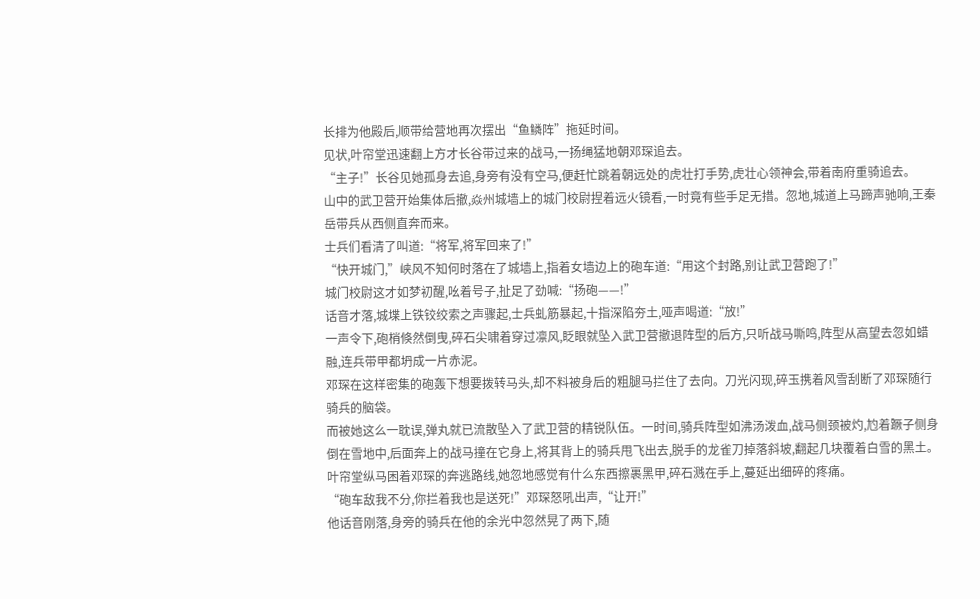长排为他殿后,顺带给营地再次摆出“鱼鳞阵”拖延时间。
见状,叶帘堂迅速翻上方才长谷带过来的战马,一扬绳猛地朝邓琛追去。
“主子!”长谷见她孤身去追,身旁有没有空马,便赶忙跳着朝远处的虎壮打手势,虎壮心领神会,带着南府重骑追去。
山中的武卫营开始集体后撤,焱州城墙上的城门校尉捏着远火镜看,一时竟有些手足无措。忽地,城道上马蹄声驰响,王秦岳带兵从西侧直奔而来。
士兵们看清了叫道:“将军,将军回来了!”
“快开城门,”峡风不知何时落在了城墙上,指着女墙边上的砲车道:“用这个封路,别让武卫营跑了!”
城门校尉这才如梦初醒,吆着号子,扯足了劲喊:“扬砲——!”
话音才落,城堞上铁铰绞索之声骤起,士兵虬筋暴起,十指深陷夯土,哑声喝道:“放!”
一声令下,砲梢倏然倒曳,碎石尖啸着穿过凛风,眨眼就坠入武卫营撤退阵型的后方,只听战马嘶鸣,阵型从高望去忽如蜡融,连兵带甲都坍成一片赤泥。
邓琛在这样密集的砲轰下想要拨转马头,却不料被身后的粗腿马拦住了去向。刀光闪现,碎玉携着风雪刮断了邓琛随行骑兵的脑袋。
而被她这么一耽误,弹丸就已流散坠入了武卫营的精锐队伍。一时间,骑兵阵型如沸汤泼血,战马侧颈被灼,尥着蹶子侧身倒在雪地中,后面奔上的战马撞在它身上,将其背上的骑兵甩飞出去,脱手的龙雀刀掉落斜坡,翻起几块覆着白雪的黑土。
叶帘堂纵马困着邓琛的奔逃路线,她忽地感觉有什么东西擦裹黑甲,碎石溅在手上,蔓延出细碎的疼痛。
“砲车敌我不分,你拦着我也是送死!”邓琛怒吼出声,“让开!”
他话音刚落,身旁的骑兵在他的余光中忽然晃了两下,随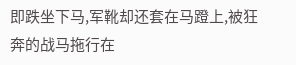即跌坐下马,军靴却还套在马蹬上,被狂奔的战马拖行在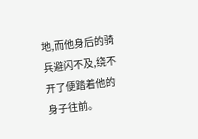地,而他身后的骑兵避闪不及,绕不开了便踏着他的身子往前。